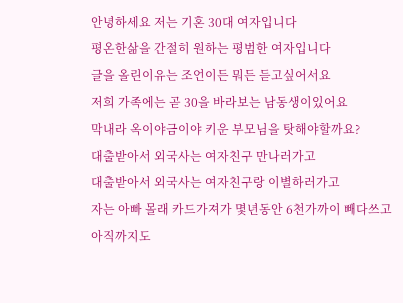안녕하세요 저는 기혼 30대 여자입니다
평온한삶을 간절히 원하는 평범한 여자입니다
글을 올린이유는 조언이든 뭐든 듣고싶어서요
저희 가족에는 곧 30을 바라보는 남동생이있어요
막내라 옥이야금이야 키운 부모님을 탓해야할까요?
대출받아서 외국사는 여자친구 만나러가고
대출받아서 외국사는 여자친구랑 이별하러가고
자는 아빠 몰래 카드가져가 몇년동안 6천가까이 빼다쓰고
아직까지도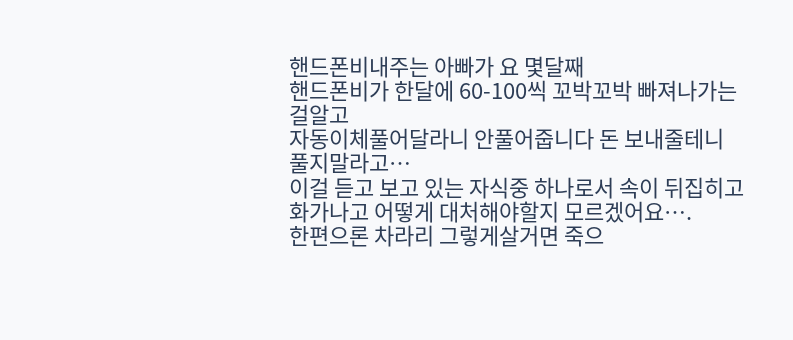핸드폰비내주는 아빠가 요 몇달째
핸드폰비가 한달에 60-100씩 꼬박꼬박 빠져나가는걸알고
자동이체풀어달라니 안풀어줍니다 돈 보내줄테니
풀지말라고…
이걸 듣고 보고 있는 자식중 하나로서 속이 뒤집히고
화가나고 어떻게 대처해야할지 모르겠어요….
한편으론 차라리 그렇게살거면 죽으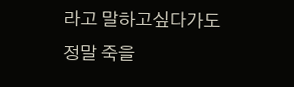라고 말하고싶다가도
정말 죽을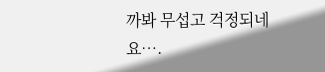까봐 무섭고 걱정되네요….